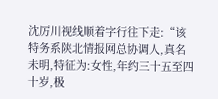沈厉川视线顺着字行往下走:“该特务系陕北情报网总协调人,真名未明,特征为:女性,年约三十五至四十岁,极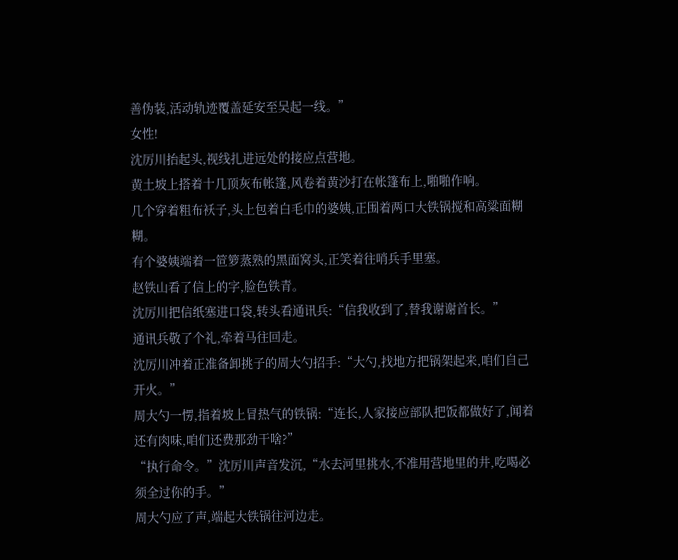善伪装,活动轨迹覆盖延安至吴起一线。”
女性!
沈厉川抬起头,视线扎进远处的接应点营地。
黄土坡上搭着十几顶灰布帐篷,风卷着黄沙打在帐篷布上,啪啪作响。
几个穿着粗布袄子,头上包着白毛巾的婆姨,正围着两口大铁锅搅和高粱面糊糊。
有个婆姨端着一笸箩蒸熟的黑面窝头,正笑着往哨兵手里塞。
赵铁山看了信上的字,脸色铁青。
沈厉川把信纸塞进口袋,转头看通讯兵:“信我收到了,替我谢谢首长。”
通讯兵敬了个礼,牵着马往回走。
沈厉川冲着正准备卸挑子的周大勺招手:“大勺,找地方把锅架起来,咱们自己开火。”
周大勺一愣,指着坡上冒热气的铁锅:“连长,人家接应部队把饭都做好了,闻着还有肉味,咱们还费那劲干啥?”
“执行命令。”沈厉川声音发沉,“水去河里挑水,不准用营地里的井,吃喝必须全过你的手。”
周大勺应了声,端起大铁锅往河边走。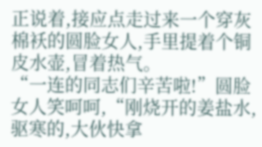正说着,接应点走过来一个穿灰棉袄的圆脸女人,手里提着个铜皮水壶,冒着热气。
“一连的同志们辛苦啦!”圆脸女人笑呵呵,“刚烧开的姜盐水,驱寒的,大伙快拿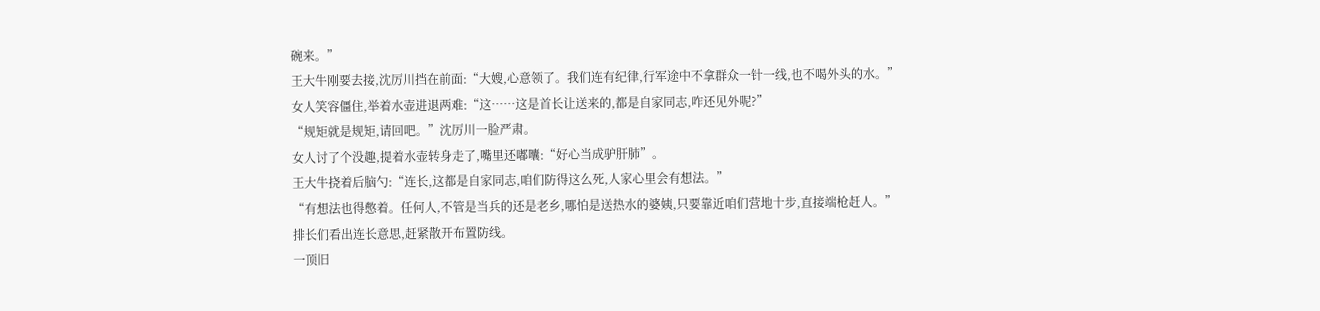碗来。”
王大牛刚要去接,沈厉川挡在前面:“大嫂,心意领了。我们连有纪律,行军途中不拿群众一针一线,也不喝外头的水。”
女人笑容僵住,举着水壶进退两难:“这……这是首长让送来的,都是自家同志,咋还见外呢?”
“规矩就是规矩,请回吧。”沈厉川一脸严肃。
女人讨了个没趣,提着水壶转身走了,嘴里还嘟囔:“好心当成驴肝肺”。
王大牛挠着后脑勺:“连长,这都是自家同志,咱们防得这么死,人家心里会有想法。”
“有想法也得憋着。任何人,不管是当兵的还是老乡,哪怕是送热水的婆姨,只要靠近咱们营地十步,直接端枪赶人。”
排长们看出连长意思,赶紧散开布置防线。
一顶旧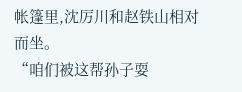帐篷里,沈厉川和赵铁山相对而坐。
“咱们被这帮孙子耍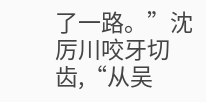了一路。”沈厉川咬牙切齿,“从吴